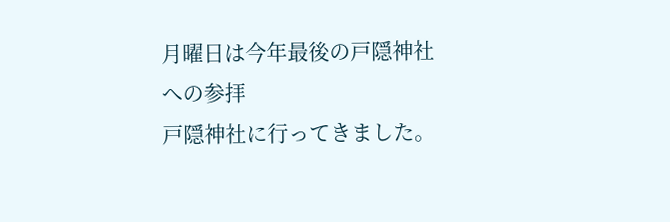月曜日は今年最後の戸隠神社への参拝
戸隠神社に行ってきました。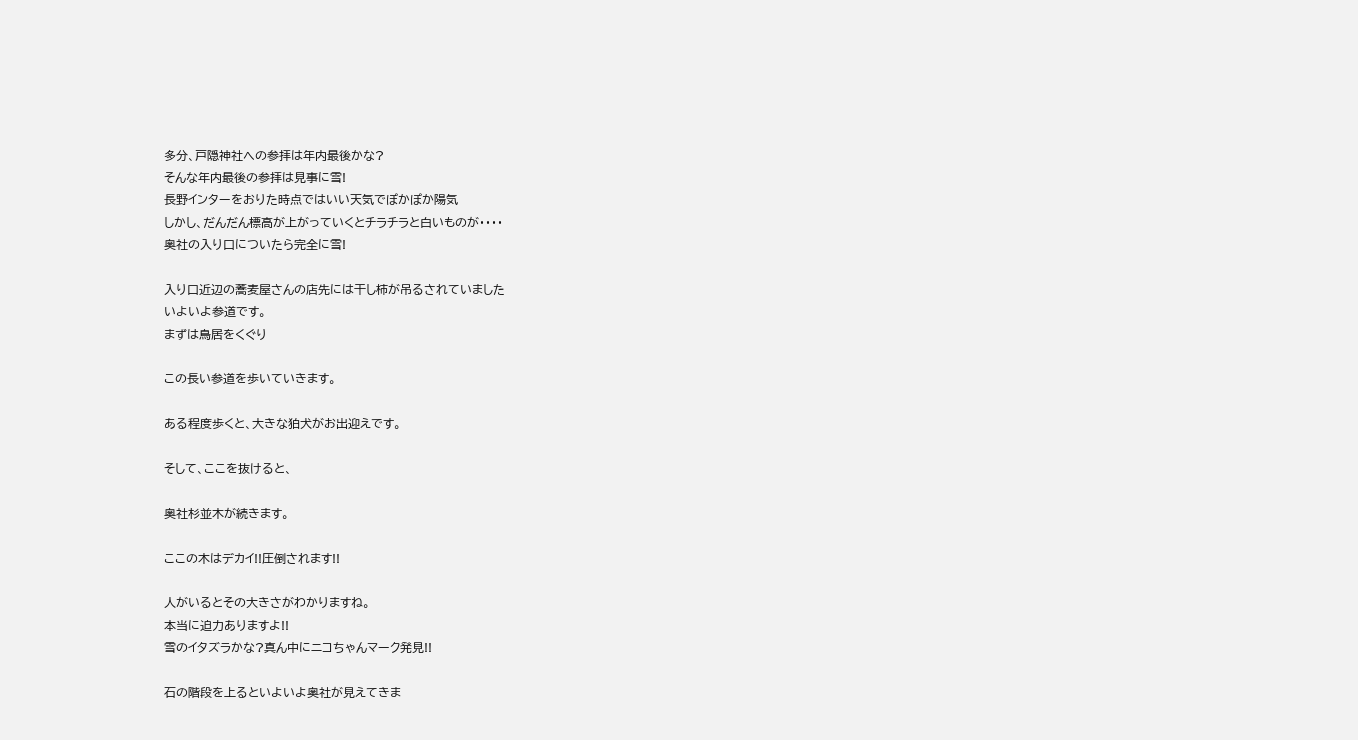多分、戸隠神社への参拝は年内最後かな?
そんな年内最後の参拝は見事に雪!
長野インターをおりた時点ではいい天気でぽかぽか陽気
しかし、だんだん標高が上がっていくとチラチラと白いものが・・・・
奥社の入り口についたら完全に雪!

入り口近辺の蕎麦屋さんの店先には干し柿が吊るされていました
いよいよ参道です。
まずは鳥居をくぐり

この長い参道を歩いていきます。

ある程度歩くと、大きな狛犬がお出迎えです。

そして、ここを抜けると、

奥社杉並木が続きます。

ここの木はデカイ!!圧倒されます!!

人がいるとその大きさがわかりますね。
本当に迫力ありますよ!!
雪のイタズラかな?真ん中にニコちゃんマーク発見!!

石の階段を上るといよいよ奥社が見えてきま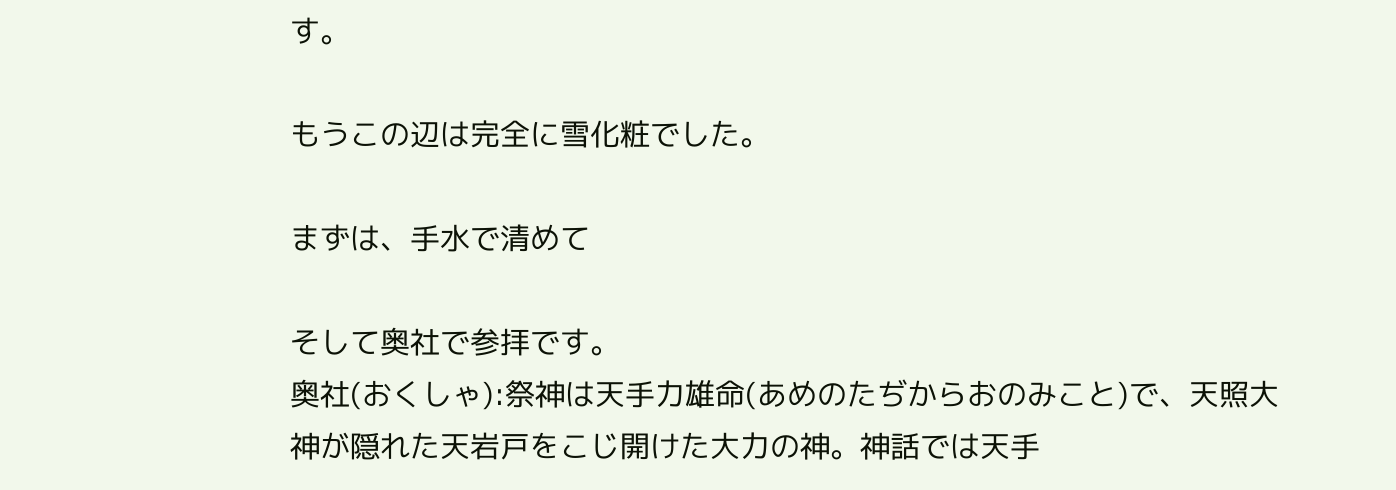す。

もうこの辺は完全に雪化粧でした。

まずは、手水で清めて

そして奥社で参拝です。
奥社(おくしゃ):祭神は天手力雄命(あめのたぢからおのみこと)で、天照大神が隠れた天岩戸をこじ開けた大力の神。神話では天手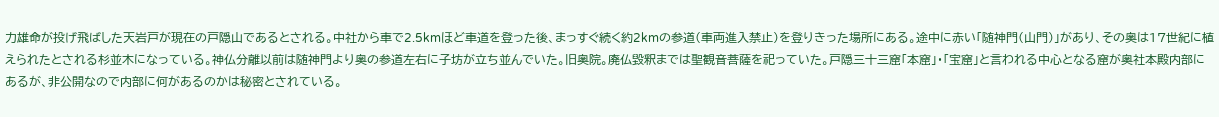力雄命が投げ飛ばした天岩戸が現在の戸隠山であるとされる。中社から車で2.5kmほど車道を登った後、まっすぐ続く約2kmの参道(車両進入禁止)を登りきった場所にある。途中に赤い「随神門(山門)」があり、その奥は17世紀に植えられたとされる杉並木になっている。神仏分離以前は随神門より奥の参道左右に子坊が立ち並んでいた。旧奥院。廃仏毀釈までは聖観音菩薩を祀っていた。戸隠三十三窟「本窟」・「宝窟」と言われる中心となる窟が奥社本殿内部にあるが、非公開なので内部に何があるのかは秘密とされている。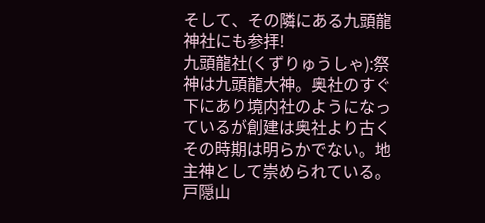そして、その隣にある九頭龍神社にも参拝!
九頭龍社(くずりゅうしゃ):祭神は九頭龍大神。奥社のすぐ下にあり境内社のようになっているが創建は奥社より古くその時期は明らかでない。地主神として崇められている。
戸隠山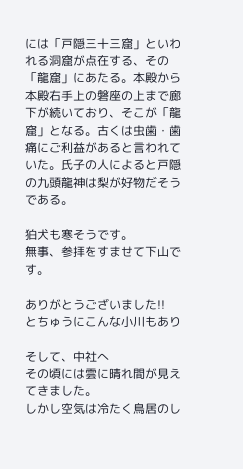には「戸隠三十三窟」といわれる洞窟が点在する、その「龍窟」にあたる。本殿から本殿右手上の磐座の上まで廊下が続いており、そこが「龍窟」となる。古くは虫歯・歯痛にご利益があると言われていた。氏子の人によると戸隠の九頭龍神は梨が好物だそうである。

狛犬も寒そうです。
無事、参拝をすませて下山です。

ありがとうございました!!
とちゅうにこんな小川もあり

そして、中社へ
その頃には雲に晴れ間が見えてきました。
しかし空気は冷たく鳥居のし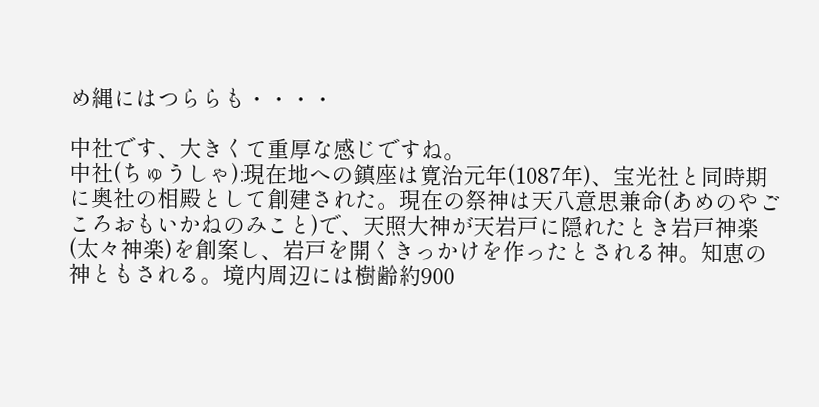め縄にはつららも・・・・

中社です、大きくて重厚な感じですね。
中社(ちゅうしゃ):現在地への鎮座は寛治元年(1087年)、宝光社と同時期に奥社の相殿として創建された。現在の祭神は天八意思兼命(あめのやごころおもいかねのみこと)で、天照大神が天岩戸に隠れたとき岩戸神楽(太々神楽)を創案し、岩戸を開くきっかけを作ったとされる神。知恵の神ともされる。境内周辺には樹齢約900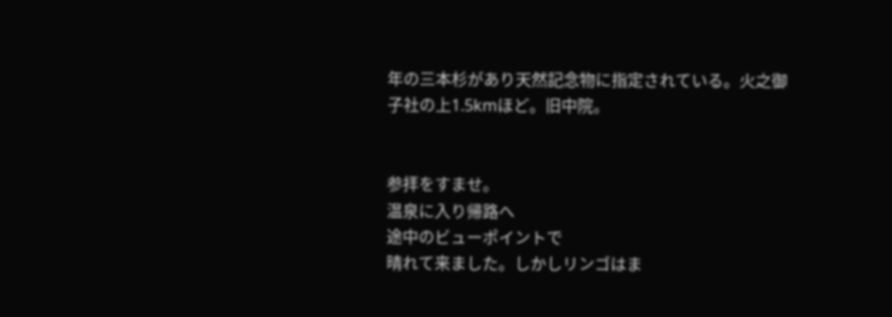年の三本杉があり天然記念物に指定されている。火之御子社の上1.5kmほど。旧中院。


参拝をすませ。
温泉に入り帰路へ
途中のビューポイントで
晴れて来ました。しかしリンゴはま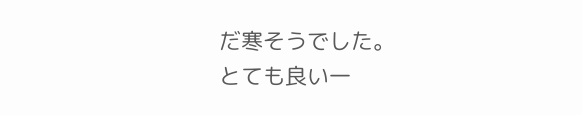だ寒そうでした。
とても良い一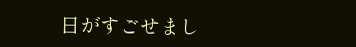日がすごせまし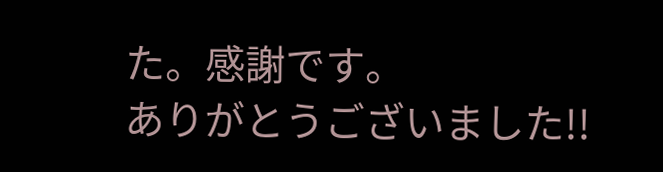た。感謝です。
ありがとうございました!!